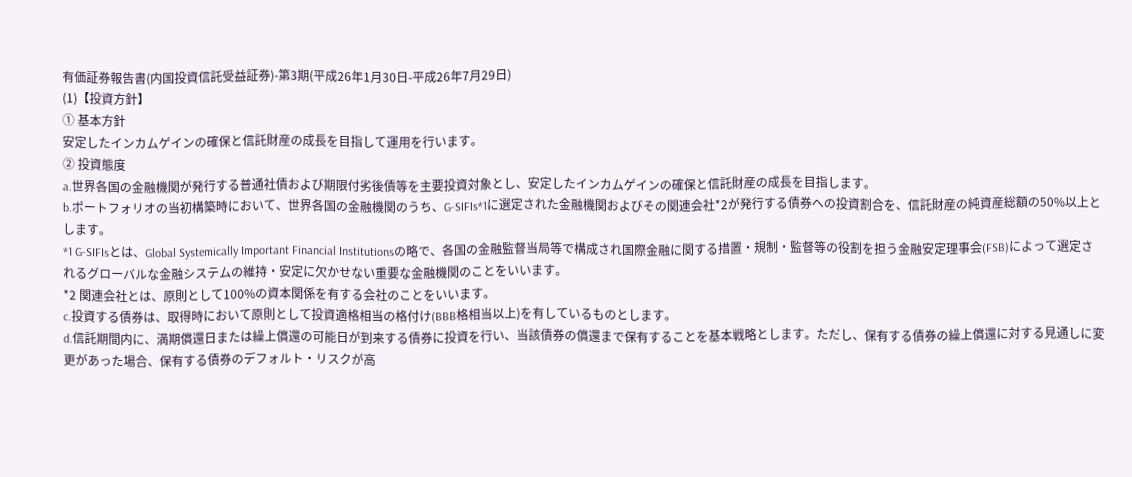有価証券報告書(内国投資信託受益証券)-第3期(平成26年1月30日-平成26年7月29日)
(1)【投資方針】
① 基本方針
安定したインカムゲインの確保と信託財産の成長を目指して運用を行います。
② 投資態度
a.世界各国の金融機関が発行する普通社債および期限付劣後債等を主要投資対象とし、安定したインカムゲインの確保と信託財産の成長を目指します。
b.ポートフォリオの当初構築時において、世界各国の金融機関のうち、G-SIFIs*1に選定された金融機関およびその関連会社*2が発行する債券への投資割合を、信託財産の純資産総額の50%以上とします。
*1 G-SIFIsとは、Global Systemically Important Financial Institutionsの略で、各国の金融監督当局等で構成され国際金融に関する措置・規制・監督等の役割を担う金融安定理事会(FSB)によって選定されるグローバルな金融システムの維持・安定に欠かせない重要な金融機関のことをいいます。
*2 関連会社とは、原則として100%の資本関係を有する会社のことをいいます。
c.投資する債券は、取得時において原則として投資適格相当の格付け(BBB格相当以上)を有しているものとします。
d.信託期間内に、満期償還日または繰上償還の可能日が到来する債券に投資を行い、当該債券の償還まで保有することを基本戦略とします。ただし、保有する債券の繰上償還に対する見通しに変更があった場合、保有する債券のデフォルト・リスクが高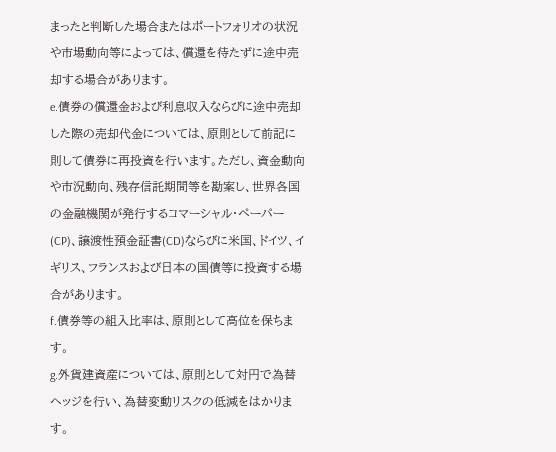まったと判断した場合またはポートフォリオの状況や市場動向等によっては、償還を待たずに途中売却する場合があります。
e.債券の償還金および利息収入ならびに途中売却した際の売却代金については、原則として前記に則して債券に再投資を行います。ただし、資金動向や市況動向、残存信託期間等を勘案し、世界各国の金融機関が発行するコマーシャル・ペーパー(CP)、譲渡性預金証書(CD)ならびに米国、ドイツ、イギリス、フランスおよび日本の国債等に投資する場合があります。
f.債券等の組入比率は、原則として高位を保ちます。
g.外貨建資産については、原則として対円で為替ヘッジを行い、為替変動リスクの低減をはかります。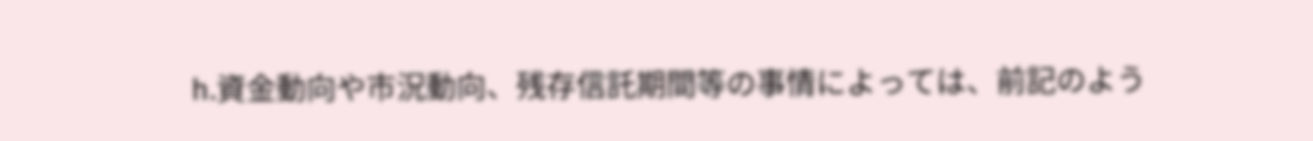h.資金動向や市況動向、残存信託期間等の事情によっては、前記のよう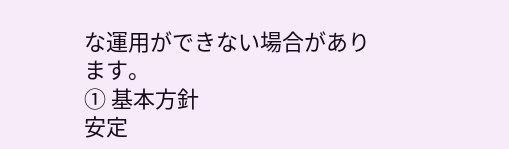な運用ができない場合があります。
① 基本方針
安定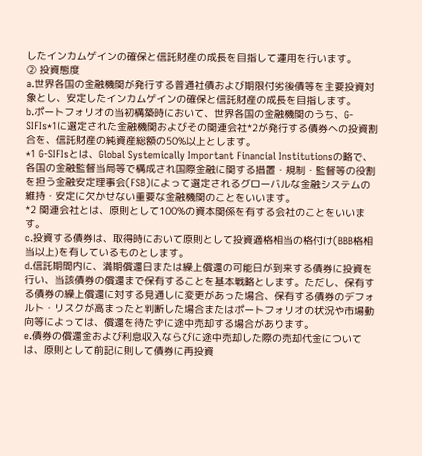したインカムゲインの確保と信託財産の成長を目指して運用を行います。
② 投資態度
a.世界各国の金融機関が発行する普通社債および期限付劣後債等を主要投資対象とし、安定したインカムゲインの確保と信託財産の成長を目指します。
b.ポートフォリオの当初構築時において、世界各国の金融機関のうち、G-SIFIs*1に選定された金融機関およびその関連会社*2が発行する債券への投資割合を、信託財産の純資産総額の50%以上とします。
*1 G-SIFIsとは、Global Systemically Important Financial Institutionsの略で、各国の金融監督当局等で構成され国際金融に関する措置・規制・監督等の役割を担う金融安定理事会(FSB)によって選定されるグローバルな金融システムの維持・安定に欠かせない重要な金融機関のことをいいます。
*2 関連会社とは、原則として100%の資本関係を有する会社のことをいいます。
c.投資する債券は、取得時において原則として投資適格相当の格付け(BBB格相当以上)を有しているものとします。
d.信託期間内に、満期償還日または繰上償還の可能日が到来する債券に投資を行い、当該債券の償還まで保有することを基本戦略とします。ただし、保有する債券の繰上償還に対する見通しに変更があった場合、保有する債券のデフォルト・リスクが高まったと判断した場合またはポートフォリオの状況や市場動向等によっては、償還を待たずに途中売却する場合があります。
e.債券の償還金および利息収入ならびに途中売却した際の売却代金については、原則として前記に則して債券に再投資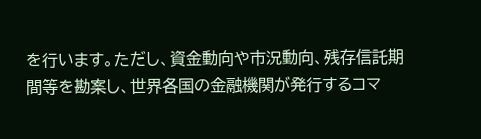を行います。ただし、資金動向や市況動向、残存信託期間等を勘案し、世界各国の金融機関が発行するコマ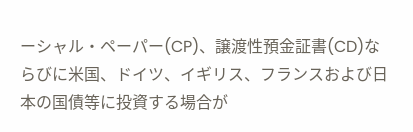ーシャル・ペーパー(CP)、譲渡性預金証書(CD)ならびに米国、ドイツ、イギリス、フランスおよび日本の国債等に投資する場合が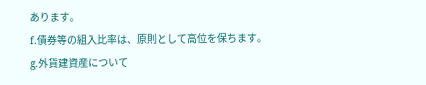あります。
f.債券等の組入比率は、原則として高位を保ちます。
g.外貨建資産について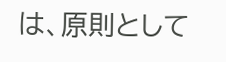は、原則として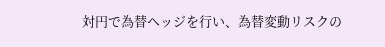対円で為替ヘッジを行い、為替変動リスクの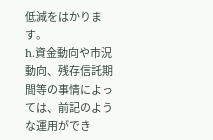低減をはかります。
h.資金動向や市況動向、残存信託期間等の事情によっては、前記のような運用ができ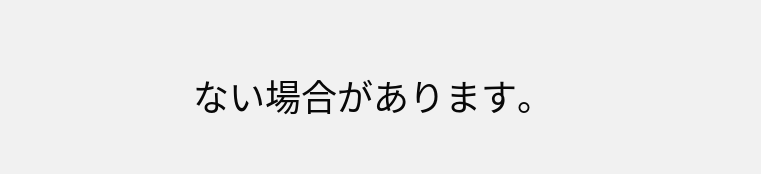ない場合があります。